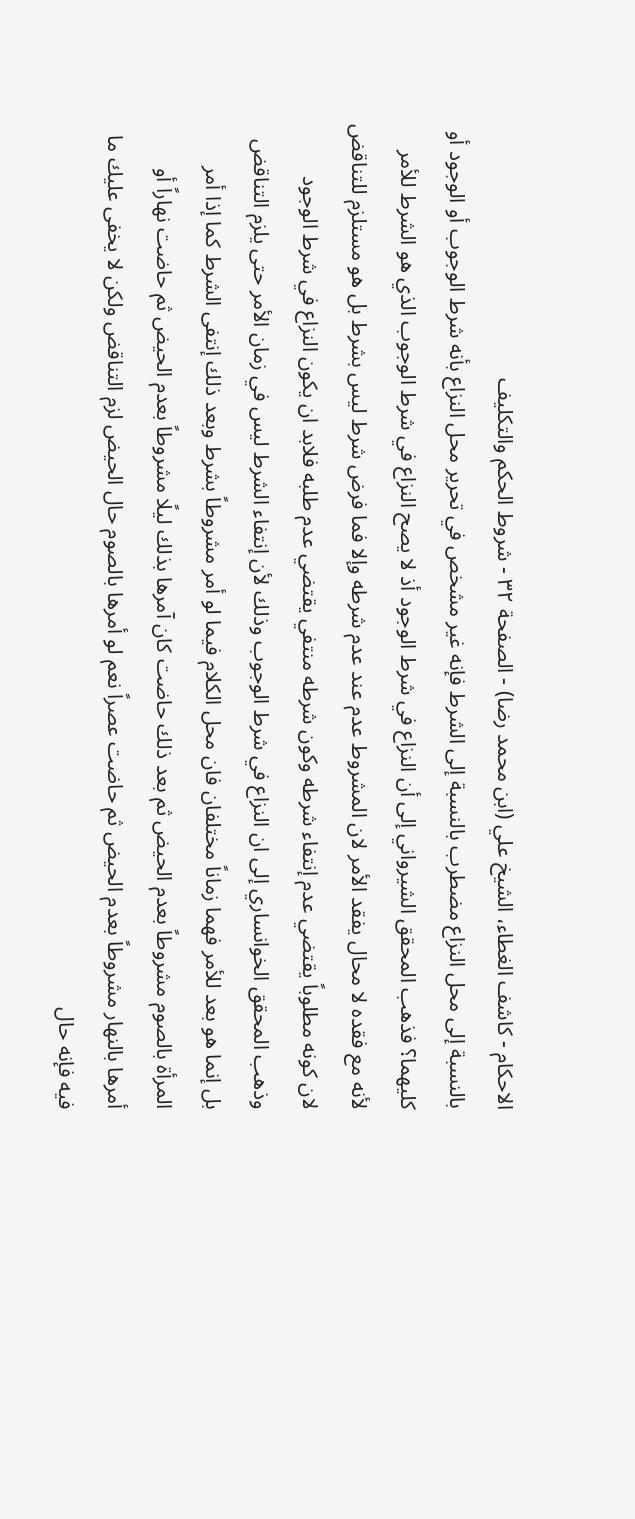الاحكام - كاشف الغطاء، الشيخ علي (ابن محمد رضا) - الصفحة ٣٢ - شروط الحكم والتكليف
بالنسبة إلى محل النزاع مضطرب بالنسبة إلى الشرط فإنه غير مشخص في تحرير محل النزاع بأنه شرط الوجوب أو الوجود أو كليهما؟ فذهب المحقق الشيرواني إلى أن النزاع في شرط الوجود أذ لا يصح النزاع في شرط الوجوب الذي هو الشرط للأمر لأنه مع فقده لا محال يفقد الأمر لان المشروط عدم عند عدم شرطه وإلا فما فرض شرط ليس بشرط بل هو مستلزم للتناقض لان كونه مطلوباً يقتضي عدم إنتفاء شرطه وكون شرطه منتفي يقتضي عدم طلبه فلابد ان يكون النزاع في شرط الوجود وذهب المحقق الخوانساري إلى ان النزاع في شرط الوجوب وذلك لأن إنتفاء الشرط ليس في زمان الأمر حتى يلزم التناقض بل إنما هو بعد للأمر فهما زماناً مختلفان فان محل الكلام فيما لو أمر مشروطاً بشرط وبعد ذلك إنتفى الشرط كما إذا أمر المرأة بالصوم مشروطاً بعدم الحيض ثم بعد ذلك حاضت كان آمرها بذلك ليلًا مشروطاً بعدم الحيض ثم حاضت نهاراً أو أمرها بالنهار مشروطاً بعدم الحيض ثم حاضت عصراً نعم لو أمرها بالصوم حال الحيض لزم التناقض ولكن لا يخفى عليك ما فيه فإنه حال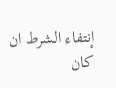إنتفاء الشرط ان كان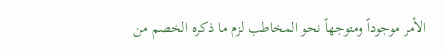الأمر موجوداً ومتوجهاً نحو المخاطب لزم ما ذكره الخصم من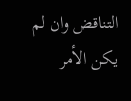التناقض وان لم يكن الأمر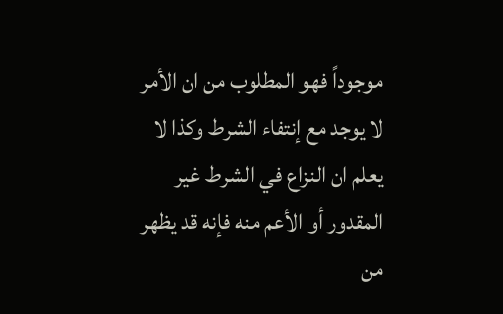موجوداً فهو المطلوب من ان الأمر لا يوجد مع إنتفاء الشرط وكذا لا يعلم ان النزاع في الشرط غير المقدور أو الأعم منه فإنه قد يظهر من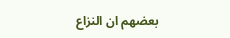بعضهم ان النزاع